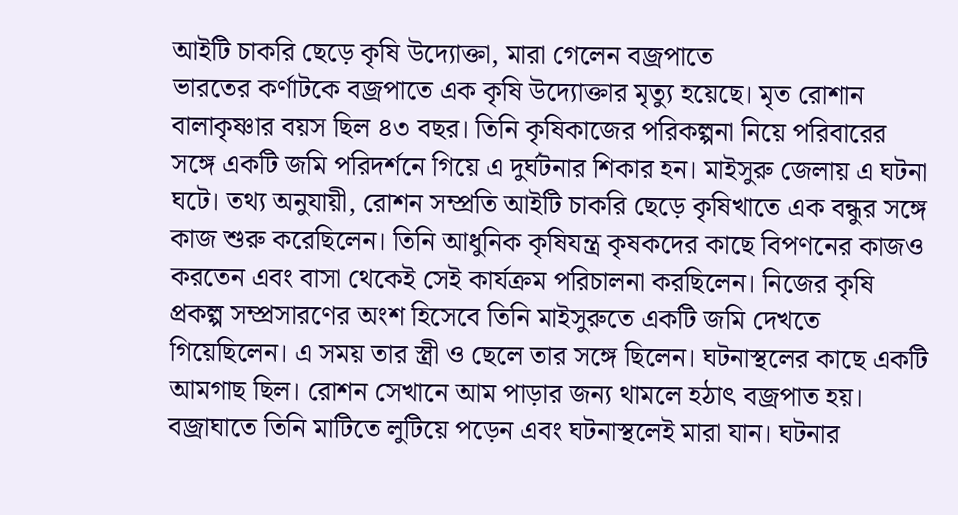আইটি চাকরি ছেড়ে কৃষি উদ্যোক্তা, মারা গেলেন বজ্রপাতে
ভারতের কর্ণাটকে বজ্রপাতে এক কৃষি উদ্যোক্তার মৃত্যু হয়েছে। মৃত রোশান বালাকৃষ্ণার বয়স ছিল ৪৩ বছর। তিনি কৃষিকাজের পরিকল্পনা নিয়ে পরিবারের সঙ্গে একটি জমি পরিদর্শনে গিয়ে এ দুর্ঘটনার শিকার হন। মাইসুরু জেলায় এ ঘটনা ঘটে। তথ্য অনুযায়ী, রোশন সম্প্রতি আইটি চাকরি ছেড়ে কৃষিখাতে এক বন্ধুর সঙ্গে কাজ শুরু করেছিলেন। তিনি আধুনিক কৃষিযন্ত্র কৃষকদের কাছে বিপণনের কাজও করতেন এবং বাসা থেকেই সেই কার্যক্রম পরিচালনা করছিলেন। নিজের কৃষি প্রকল্প সম্প্রসারণের অংশ হিসেবে তিনি মাইসুরুতে একটি জমি দেখতে গিয়েছিলেন। এ সময় তার স্ত্রী ও ছেলে তার সঙ্গে ছিলেন। ঘটনাস্থলের কাছে একটি আমগাছ ছিল। রোশন সেখানে আম পাড়ার জন্য থামলে হঠাৎ বজ্রপাত হয়। বজ্রাঘাতে তিনি মাটিতে লুটিয়ে পড়েন এবং ঘটনাস্থলেই মারা যান। ঘটনার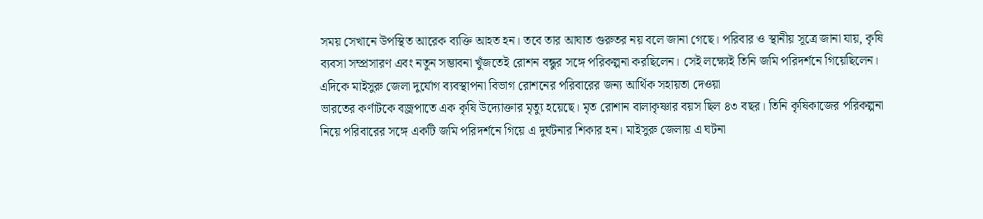সময় সেখানে উপস্থিত আরেক ব্যক্তি আহত হন। তবে তার আঘাত গুরুতর নয় বলে জানা গেছে। পরিবার ও স্থানীয় সূত্রে জানা যায়, কৃষি ব্যবসা সম্প্রসারণ এবং নতুন সম্ভাবনা খুঁজতেই রোশন বন্ধুর সঙ্গে পরিকল্পনা করছিলেন। সেই লক্ষ্যেই তিনি জমি পরিদর্শনে গিয়েছিলেন। এদিকে মাইসুরু জেলা দুর্যোগ ব্যবস্থাপনা বিভাগ রোশনের পরিবারের জন্য আর্থিক সহায়তা দেওয়া
ভারতের কর্ণাটকে বজ্রপাতে এক কৃষি উদ্যোক্তার মৃত্যু হয়েছে। মৃত রোশান বালাকৃষ্ণার বয়স ছিল ৪৩ বছর। তিনি কৃষিকাজের পরিকল্পনা নিয়ে পরিবারের সঙ্গে একটি জমি পরিদর্শনে গিয়ে এ দুর্ঘটনার শিকার হন। মাইসুরু জেলায় এ ঘটনা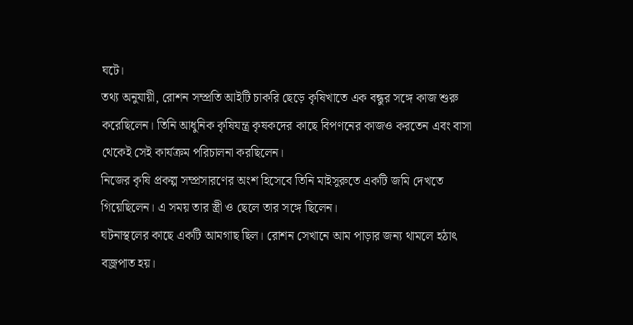ঘটে।
তথ্য অনুযায়ী, রোশন সম্প্রতি আইটি চাকরি ছেড়ে কৃষিখাতে এক বন্ধুর সঙ্গে কাজ শুরু করেছিলেন। তিনি আধুনিক কৃষিযন্ত্র কৃষকদের কাছে বিপণনের কাজও করতেন এবং বাসা থেকেই সেই কার্যক্রম পরিচালনা করছিলেন।
নিজের কৃষি প্রকল্প সম্প্রসারণের অংশ হিসেবে তিনি মাইসুরুতে একটি জমি দেখতে গিয়েছিলেন। এ সময় তার স্ত্রী ও ছেলে তার সঙ্গে ছিলেন।
ঘটনাস্থলের কাছে একটি আমগাছ ছিল। রোশন সেখানে আম পাড়ার জন্য থামলে হঠাৎ বজ্রপাত হয়।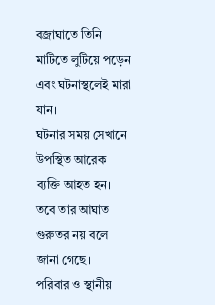বজ্রাঘাতে তিনি মাটিতে লুটিয়ে পড়েন এবং ঘটনাস্থলেই মারা যান।
ঘটনার সময় সেখানে উপস্থিত আরেক ব্যক্তি আহত হন। তবে তার আঘাত গুরুতর নয় বলে জানা গেছে।
পরিবার ও স্থানীয়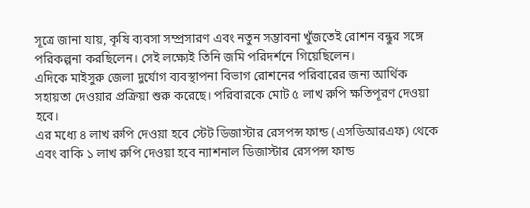সূত্রে জানা যায়, কৃষি ব্যবসা সম্প্রসারণ এবং নতুন সম্ভাবনা খুঁজতেই রোশন বন্ধুর সঙ্গে পরিকল্পনা করছিলেন। সেই লক্ষ্যেই তিনি জমি পরিদর্শনে গিয়েছিলেন।
এদিকে মাইসুরু জেলা দুর্যোগ ব্যবস্থাপনা বিভাগ রোশনের পরিবারের জন্য আর্থিক সহায়তা দেওয়ার প্রক্রিয়া শুরু করেছে। পরিবারকে মোট ৫ লাখ রুপি ক্ষতিপূরণ দেওয়া হবে।
এর মধ্যে ৪ লাখ রুপি দেওয়া হবে স্টেট ডিজাস্টার রেসপন্স ফান্ড (এসডিআরএফ) থেকে এবং বাকি ১ লাখ রুপি দেওয়া হবে ন্যাশনাল ডিজাস্টার রেসপন্স ফান্ড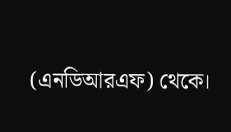(এনডিআরএফ) থেকে।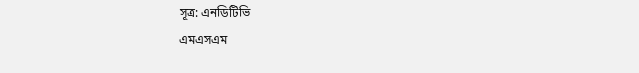সূত্র: এনডিটিভি
এমএসএম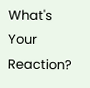What's Your Reaction?